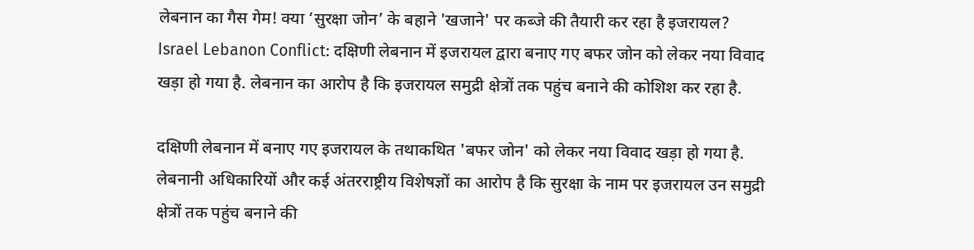लेबनान का गैस गेम! क्या ‘सुरक्षा जोन’ के बहाने 'खजाने' पर कब्जे की तैयारी कर रहा है इजरायल?
Israel Lebanon Conflict: दक्षिणी लेबनान में इजरायल द्वारा बनाए गए बफर जोन को लेकर नया विवाद खड़ा हो गया है. लेबनान का आरोप है कि इजरायल समुद्री क्षेत्रों तक पहुंच बनाने की कोशिश कर रहा है.

दक्षिणी लेबनान में बनाए गए इजरायल के तथाकथित 'बफर जोन' को लेकर नया विवाद खड़ा हो गया है. लेबनानी अधिकारियों और कई अंतरराष्ट्रीय विशेषज्ञों का आरोप है कि सुरक्षा के नाम पर इजरायल उन समुद्री क्षेत्रों तक पहुंच बनाने की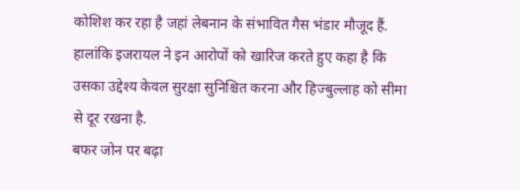कोशिश कर रहा है जहां लेबनान के संभावित गैस भंडार मौजूद हैं. हालांकि इजरायल ने इन आरोपों को खारिज करते हुए कहा है कि उसका उद्देश्य केवल सुरक्षा सुनिश्चित करना और हिज्बुल्लाह को सीमा से दूर रखना है.
बफर जोन पर बढ़ा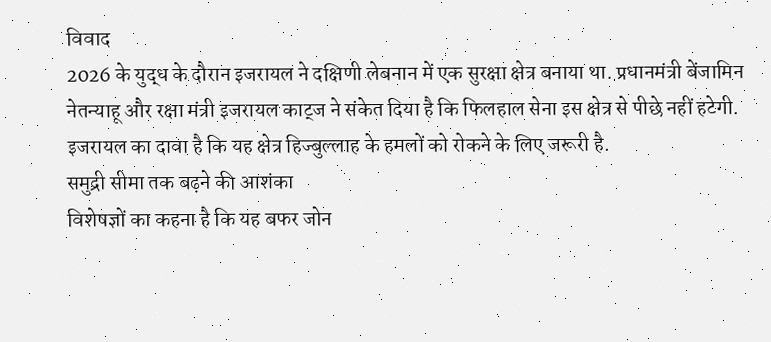विवाद
2026 के युद्ध के दौरान इजरायल ने दक्षिणी लेबनान में एक सुरक्षा क्षेत्र बनाया था. प्रधानमंत्री बेंजामिन नेतन्याहू और रक्षा मंत्री इजरायल काट्ज ने संकेत दिया है कि फिलहाल सेना इस क्षेत्र से पीछे नहीं हटेगी. इजरायल का दावा है कि यह क्षेत्र हिज्बुल्लाह के हमलों को रोकने के लिए जरूरी है.
समुद्री सीमा तक बढ़ने की आशंका
विशेषज्ञों का कहना है कि यह बफर जोन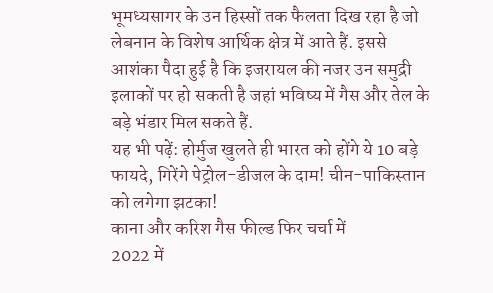भूमध्यसागर के उन हिस्सों तक फैलता दिख रहा है जो लेबनान के विशेष आर्थिक क्षेत्र में आते हैं. इससे आशंका पैदा हुई है कि इजरायल की नजर उन समुद्री इलाकों पर हो सकती है जहां भविष्य में गैस और तेल के बड़े भंडार मिल सकते हैं.
यह भी पढ़ें: होर्मुज खुलते ही भारत को होंगे ये 10 बड़े फायदे, गिरेंगे पेट्रोल-डीजल के दाम! चीन-पाकिस्तान को लगेगा झटका!
काना और करिश गैस फील्ड फिर चर्चा में
2022 में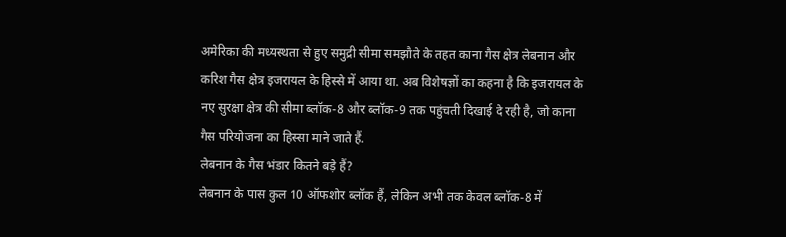अमेरिका की मध्यस्थता से हुए समुद्री सीमा समझौते के तहत काना गैस क्षेत्र लेबनान और करिश गैस क्षेत्र इजरायल के हिस्से में आया था. अब विशेषज्ञों का कहना है कि इजरायल के नए सुरक्षा क्षेत्र की सीमा ब्लॉक-8 और ब्लॉक-9 तक पहुंचती दिखाई दे रही है, जो काना गैस परियोजना का हिस्सा माने जाते हैं.
लेबनान के गैस भंडार कितने बड़े हैं?
लेबनान के पास कुल 10 ऑफशोर ब्लॉक हैं, लेकिन अभी तक केवल ब्लॉक-8 में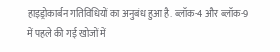हाइड्रोकार्बन गतिविधियों का अनुबंध हुआ है. ब्लॉक-4 और ब्लॉक-9 में पहले की गई खोजों में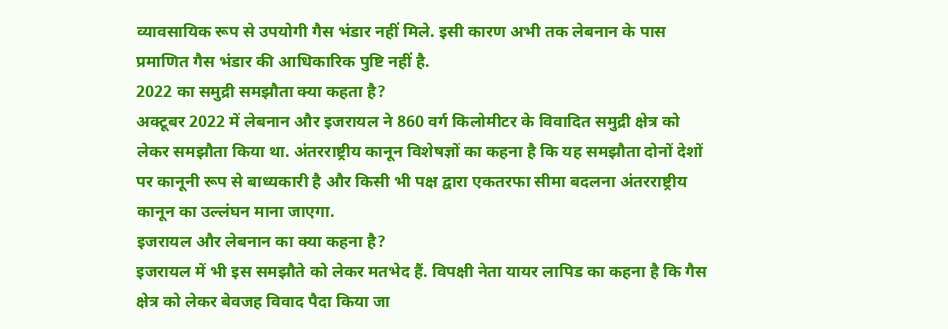व्यावसायिक रूप से उपयोगी गैस भंडार नहीं मिले. इसी कारण अभी तक लेबनान के पास प्रमाणित गैस भंडार की आधिकारिक पुष्टि नहीं है.
2022 का समुद्री समझौता क्या कहता है?
अक्टूबर 2022 में लेबनान और इजरायल ने 860 वर्ग किलोमीटर के विवादित समुद्री क्षेत्र को लेकर समझौता किया था. अंतरराष्ट्रीय कानून विशेषज्ञों का कहना है कि यह समझौता दोनों देशों पर कानूनी रूप से बाध्यकारी है और किसी भी पक्ष द्वारा एकतरफा सीमा बदलना अंतरराष्ट्रीय कानून का उल्लंघन माना जाएगा.
इजरायल और लेबनान का क्या कहना है?
इजरायल में भी इस समझौते को लेकर मतभेद हैं. विपक्षी नेता यायर लापिड का कहना है कि गैस क्षेत्र को लेकर बेवजह विवाद पैदा किया जा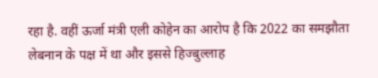रहा है. वहीं ऊर्जा मंत्री एली कोहेन का आरोप है कि 2022 का समझौता लेबनान के पक्ष में था और इससे हिज्बुल्लाह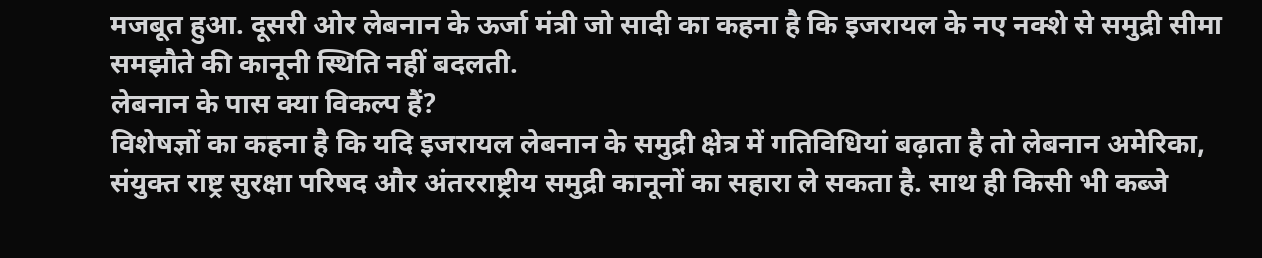मजबूत हुआ. दूसरी ओर लेबनान के ऊर्जा मंत्री जो सादी का कहना है कि इजरायल के नए नक्शे से समुद्री सीमा समझौते की कानूनी स्थिति नहीं बदलती.
लेबनान के पास क्या विकल्प हैं?
विशेषज्ञों का कहना है कि यदि इजरायल लेबनान के समुद्री क्षेत्र में गतिविधियां बढ़ाता है तो लेबनान अमेरिका, संयुक्त राष्ट्र सुरक्षा परिषद और अंतरराष्ट्रीय समुद्री कानूनों का सहारा ले सकता है. साथ ही किसी भी कब्जे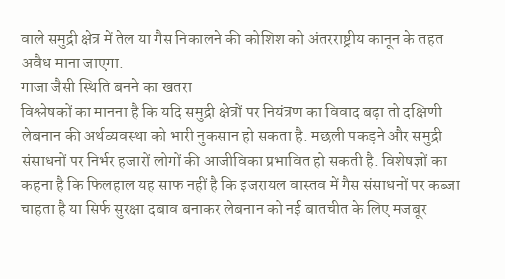वाले समुद्री क्षेत्र में तेल या गैस निकालने की कोशिश को अंतरराष्ट्रीय कानून के तहत अवैध माना जाएगा.
गाजा जैसी स्थिति बनने का खतरा
विश्लेषकों का मानना है कि यदि समुद्री क्षेत्रों पर नियंत्रण का विवाद बढ़ा तो दक्षिणी लेबनान की अर्थव्यवस्था को भारी नुकसान हो सकता है. मछली पकड़ने और समुद्री संसाधनों पर निर्भर हजारों लोगों की आजीविका प्रभावित हो सकती है. विशेषज्ञों का कहना है कि फिलहाल यह साफ नहीं है कि इजरायल वास्तव में गैस संसाधनों पर कब्जा चाहता है या सिर्फ सुरक्षा दबाव बनाकर लेबनान को नई बातचीत के लिए मजबूर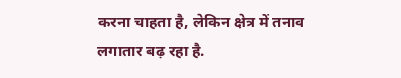करना चाहता है, लेकिन क्षेत्र में तनाव लगातार बढ़ रहा है.